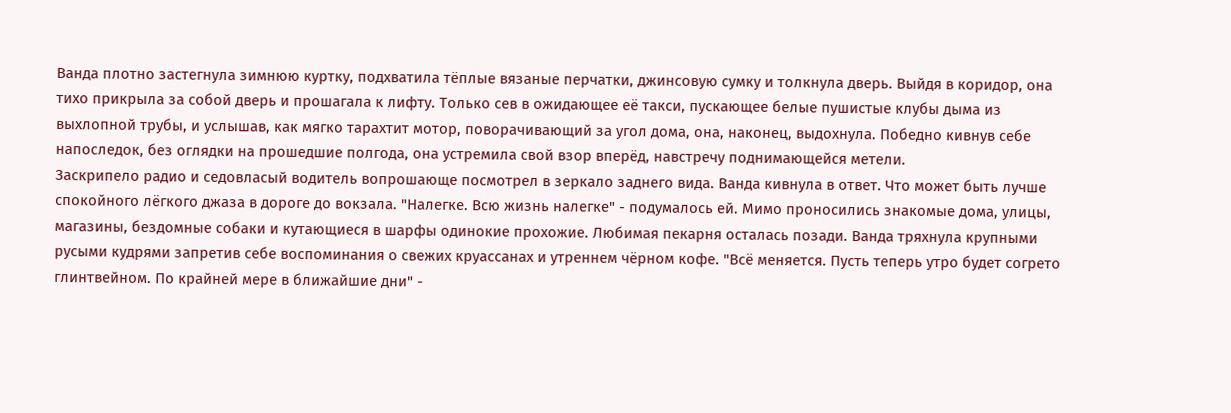Ванда плотно застегнула зимнюю куртку, подхватила тёплые вязаные перчатки, джинсовую сумку и толкнула дверь. Выйдя в коридор, она тихо прикрыла за собой дверь и прошагала к лифту. Только сев в ожидающее её такси, пускающее белые пушистые клубы дыма из выхлопной трубы, и услышав, как мягко тарахтит мотор, поворачивающий за угол дома, она, наконец, выдохнула. Победно кивнув себе напоследок, без оглядки на прошедшие полгода, она устремила свой взор вперёд, навстречу поднимающейся метели.
Заскрипело радио и седовласый водитель вопрошающе посмотрел в зеркало заднего вида. Ванда кивнула в ответ. Что может быть лучше спокойного лёгкого джаза в дороге до вокзала. "Налегке. Всю жизнь налегке" - подумалось ей. Мимо проносились знакомые дома, улицы, магазины, бездомные собаки и кутающиеся в шарфы одинокие прохожие. Любимая пекарня осталась позади. Ванда тряхнула крупными русыми кудрями запретив себе воспоминания о свежих круассанах и утреннем чёрном кофе. "Всё меняется. Пусть теперь утро будет согрето глинтвейном. По крайней мере в ближайшие дни" -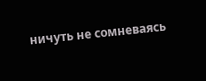ничуть не сомневаясь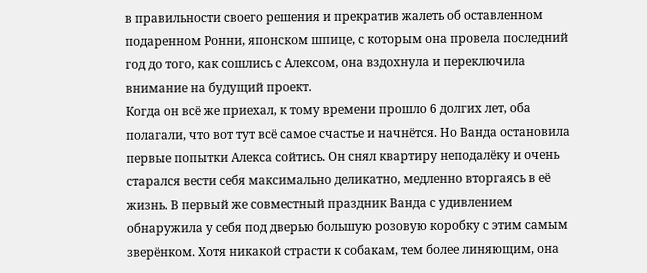в правильности своего решения и прекратив жалеть об оставленном подаренном Ронни, японском шпице, с которым она провела последний год до того, как сошлись с Алексом, она вздохнула и переключила внимание на будущий проект.
Когда он всё же приехал, к тому времени прошло 6 долгих лет, оба полагали, что вот тут всё самое счастье и начнётся. Но Ванда остановила первые попытки Алекса сойтись. Он снял квартиру неподалёку и очень старался вести себя максимально деликатно, медленно вторгаясь в её жизнь. В первый же совместный праздник Ванда с удивлением обнаружила у себя под дверью большую розовую коробку с этим самым зверёнком. Хотя никакой страсти к собакам, тем более линяющим, она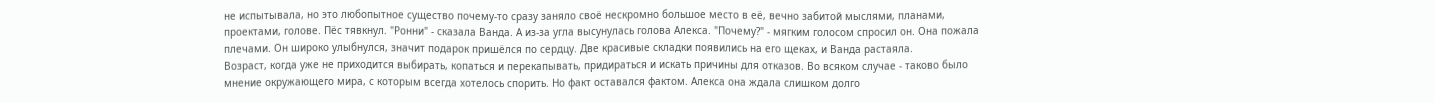не испытывала, но это любопытное существо почему-то сразу заняло своё нескромно большое место в её, вечно забитой мыслями, планами, проектами, голове. Пёс тявкнул. "Ронни" - сказала Ванда. А из-за угла высунулась голова Алекса. "Почему?" - мягким голосом спросил он. Она пожала плечами. Он широко улыбнулся, значит подарок пришёлся по сердцу. Две красивые складки появились на его щеках, и Ванда растаяла.
Возраст, когда уже не приходится выбирать, копаться и перекапывать, придираться и искать причины для отказов. Во всяком случае - таково было мнение окружающего мира, с которым всегда хотелось спорить. Но факт оставался фактом. Алекса она ждала слишком долго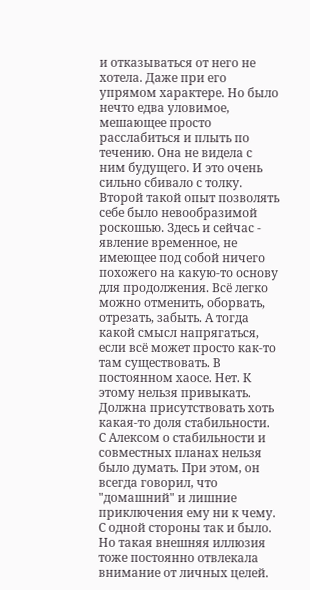и отказываться от него не хотела. Даже при его упрямом характере. Но было нечто едва уловимое, мешающее просто расслабиться и плыть по течению. Она не видела с ним будущего. И это очень сильно сбивало с толку. Второй такой опыт позволять себе было невообразимой роскошью. Здесь и сейчас - явление временное, не имеющее под собой ничего похожего на какую-то основу для продолжения. Всё легко можно отменить, оборвать, отрезать, забыть. А тогда какой смысл напрягаться, если всё может просто как-то там существовать. В постоянном хаосе. Нет. К этому нельзя привыкать. Должна присутствовать хоть какая-то доля стабильности.
С Алексом о стабильности и совместных планах нельзя было думать. При этом, он всегда говорил, что "домашний" и лишние приключения ему ни к чему. С одной стороны так и было. Но такая внешняя иллюзия тоже постоянно отвлекала внимание от личных целей.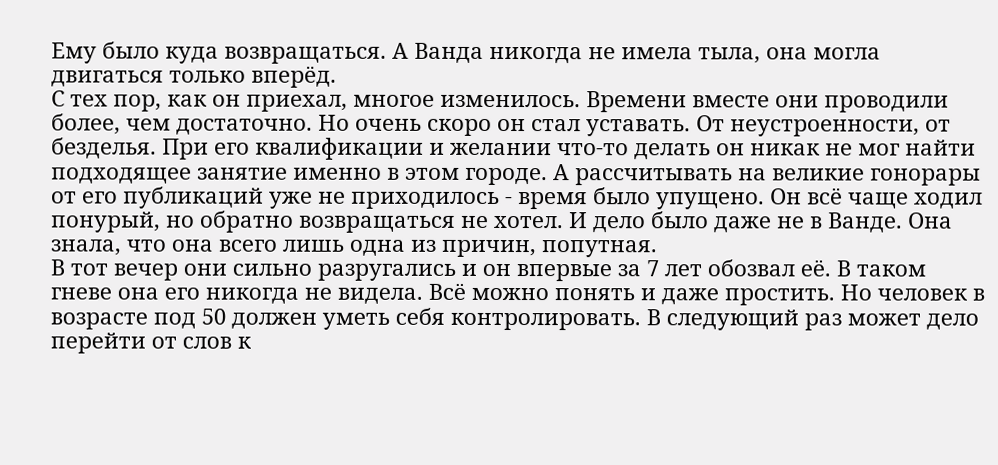Ему было куда возвращаться. А Ванда никогда не имела тыла, она могла двигаться только вперёд.
С тех пор, как он приехал, многое изменилось. Времени вместе они проводили более, чем достаточно. Но очень скоро он стал уставать. От неустроенности, от безделья. При его квалификации и желании что-то делать он никак не мог найти подходящее занятие именно в этом городе. А рассчитывать на великие гонорары от его публикаций уже не приходилось - время было упущено. Он всё чаще ходил понурый, но обратно возвращаться не хотел. И дело было даже не в Ванде. Она знала, что она всего лишь одна из причин, попутная.
В тот вечер они сильно разругались и он впервые за 7 лет обозвал её. В таком гневе она его никогда не видела. Всё можно понять и даже простить. Но человек в возрасте под 50 должен уметь себя контролировать. В следующий раз может дело перейти от слов к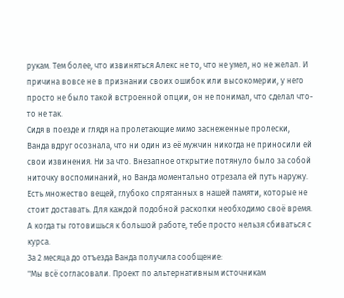рукам. Тем более, что извиняться Алекс не то, что не умел, но не желал. И причина вовсе не в признании своих ошибок или высокомерии, у него просто не было такой встроенной опции, он не понимал, что сделал что-то не так.
Сидя в поезде и глядя на пролетающие мимо заснеженные пролески, Ванда вдруг осознала, что ни один из её мужчин никогда не приносили ей свои извинения. Ни за что. Внезапное открытие потянуло было за собой ниточку воспоминаний, но Ванда моментально отрезала ей путь наружу. Есть множество вещей, глубоко спрятанных в нашей памяти, которые не стоит доставать. Для каждой подобной раскопки необходимо своё время. А когда ты готовишься к большой работе, тебе просто нельзя сбиваться с курса.
За 2 месяца до отъезда Ванда получила сообщение:
"Мы всё согласовали. Проект по альтернативным источникам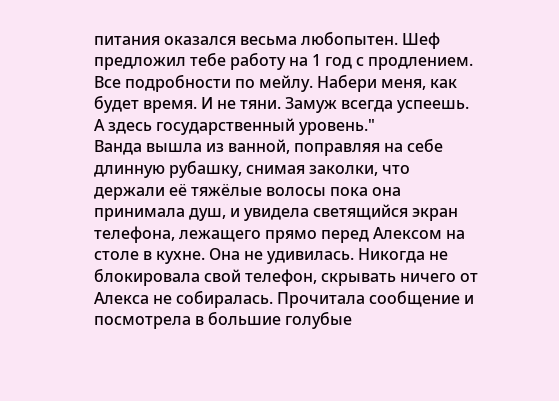питания оказался весьма любопытен. Шеф предложил тебе работу на 1 год с продлением. Все подробности по мейлу. Набери меня, как будет время. И не тяни. Замуж всегда успеешь. А здесь государственный уровень."
Ванда вышла из ванной, поправляя на себе длинную рубашку, снимая заколки, что держали её тяжёлые волосы пока она принимала душ, и увидела светящийся экран телефона, лежащего прямо перед Алексом на столе в кухне. Она не удивилась. Никогда не блокировала свой телефон, скрывать ничего от Алекса не собиралась. Прочитала сообщение и посмотрела в большие голубые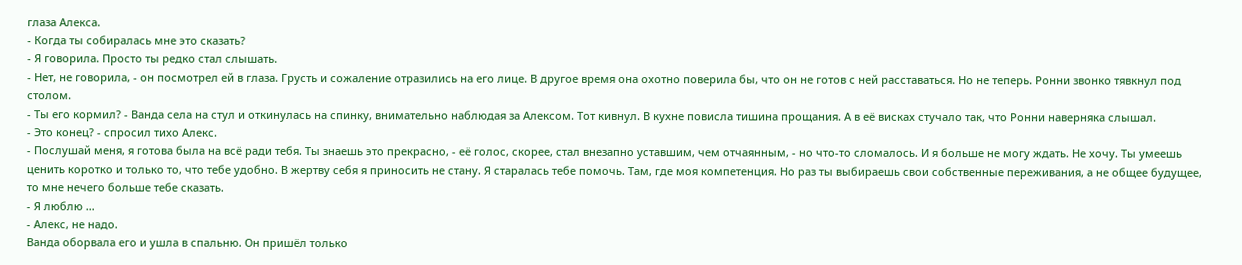глаза Алекса.
- Когда ты собиралась мне это сказать?
- Я говорила. Просто ты редко стал слышать.
- Нет, не говорила, - он посмотрел ей в глаза. Грусть и сожаление отразились на его лице. В другое время она охотно поверила бы, что он не готов с ней расставаться. Но не теперь. Ронни звонко тявкнул под столом.
- Ты его кормил? - Ванда села на стул и откинулась на спинку, внимательно наблюдая за Алексом. Тот кивнул. В кухне повисла тишина прощания. А в её висках стучало так, что Ронни наверняка слышал.
- Это конец? - спросил тихо Алекс.
- Послушай меня, я готова была на всё ради тебя. Ты знаешь это прекрасно, - её голос, скорее, стал внезапно уставшим, чем отчаянным, - но что-то сломалось. И я больше не могу ждать. Не хочу. Ты умеешь ценить коротко и только то, что тебе удобно. В жертву себя я приносить не стану. Я старалась тебе помочь. Там, где моя компетенция. Но раз ты выбираешь свои собственные переживания, а не общее будущее, то мне нечего больше тебе сказать.
- Я люблю …
- Алекс, не надо.
Ванда оборвала его и ушла в спальню. Он пришёл только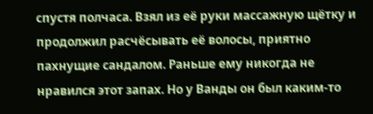спустя полчаса. Взял из её руки массажную щётку и продолжил расчёсывать её волосы, приятно пахнущие сандалом. Раньше ему никогда не нравился этот запах. Но у Ванды он был каким-то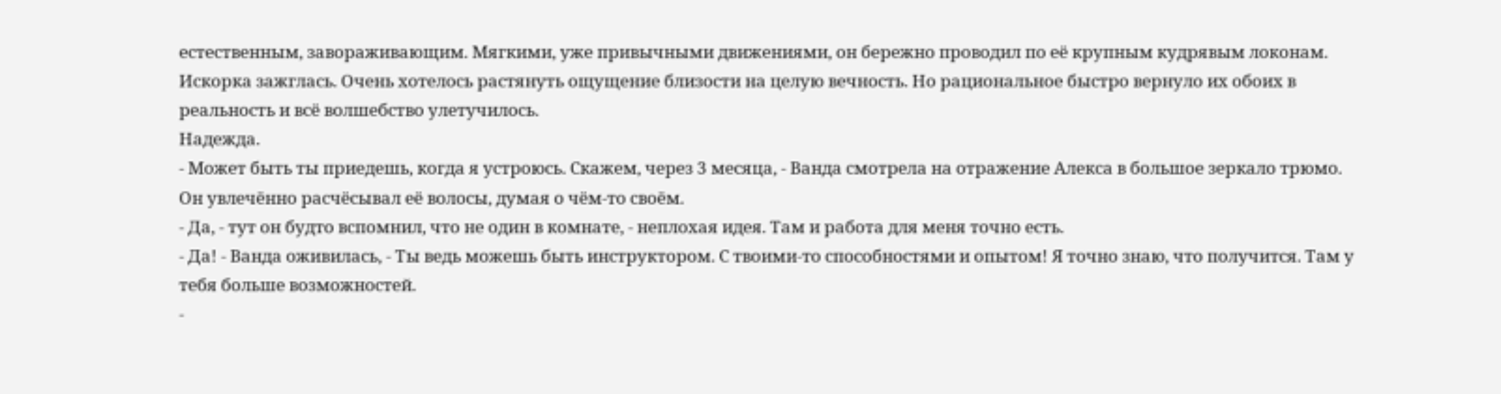естественным, завораживающим. Мягкими, уже привычными движениями, он бережно проводил по её крупным кудрявым локонам. Искорка зажглась. Очень хотелось растянуть ощущение близости на целую вечность. Но рациональное быстро вернуло их обоих в реальность и всё волшебство улетучилось.
Надежда.
- Может быть ты приедешь, когда я устроюсь. Скажем, через 3 месяца, - Ванда смотрела на отражение Алекса в большое зеркало трюмо. Он увлечённо расчёсывал её волосы, думая о чём-то своём.
- Да, - тут он будто вспомнил, что не один в комнате, - неплохая идея. Там и работа для меня точно есть.
- Да! - Ванда оживилась, - Ты ведь можешь быть инструктором. С твоими-то способностями и опытом! Я точно знаю, что получится. Там у тебя больше возможностей.
-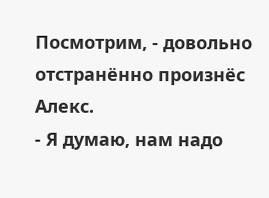Посмотрим, - довольно отстранённо произнёс Алекс.
- Я думаю, нам надо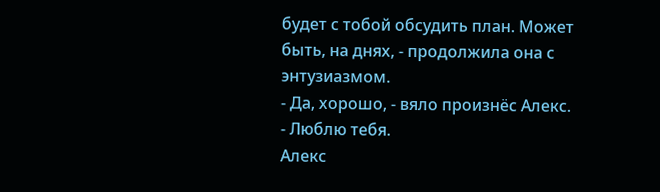будет с тобой обсудить план. Может быть, на днях, - продолжила она с энтузиазмом.
- Да, хорошо, - вяло произнёс Алекс.
- Люблю тебя.
Алекс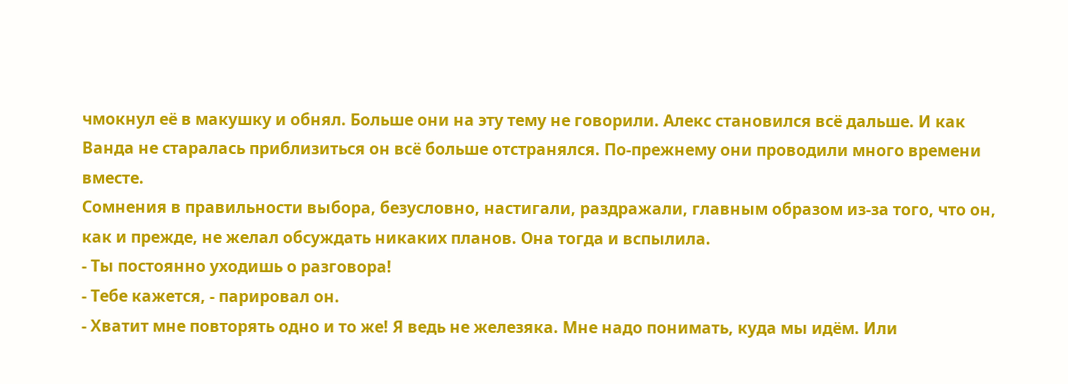чмокнул её в макушку и обнял. Больше они на эту тему не говорили. Алекс становился всё дальше. И как Ванда не старалась приблизиться он всё больше отстранялся. По-прежнему они проводили много времени вместе.
Сомнения в правильности выбора, безусловно, настигали, раздражали, главным образом из-за того, что он, как и прежде, не желал обсуждать никаких планов. Она тогда и вспылила.
- Ты постоянно уходишь о разговора!
- Тебе кажется, - парировал он.
- Хватит мне повторять одно и то же! Я ведь не железяка. Мне надо понимать, куда мы идём. Или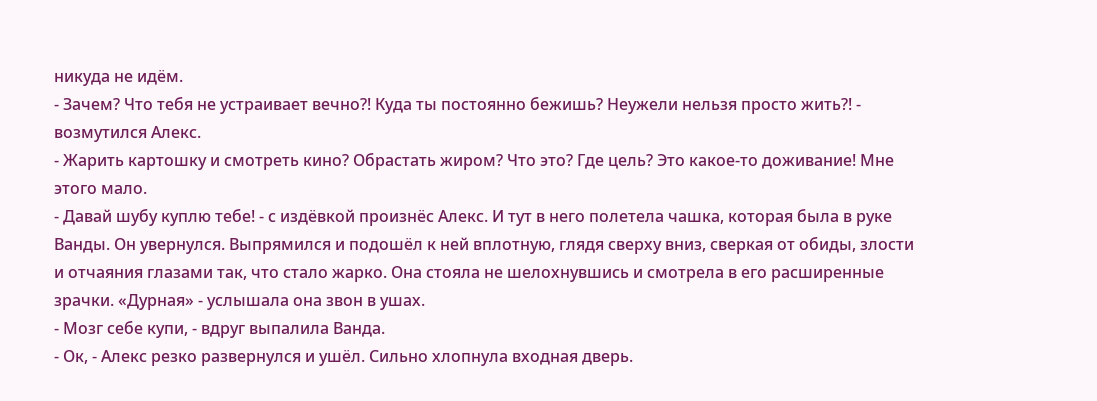никуда не идём.
- Зачем? Что тебя не устраивает вечно?! Куда ты постоянно бежишь? Неужели нельзя просто жить?! - возмутился Алекс.
- Жарить картошку и смотреть кино? Обрастать жиром? Что это? Где цель? Это какое-то доживание! Мне этого мало.
- Давай шубу куплю тебе! - с издёвкой произнёс Алекс. И тут в него полетела чашка, которая была в руке Ванды. Он увернулся. Выпрямился и подошёл к ней вплотную, глядя сверху вниз, сверкая от обиды, злости и отчаяния глазами так, что стало жарко. Она стояла не шелохнувшись и смотрела в его расширенные зрачки. «Дурная» - услышала она звон в ушах.
- Мозг себе купи, - вдруг выпалила Ванда.
- Ок, - Алекс резко развернулся и ушёл. Сильно хлопнула входная дверь.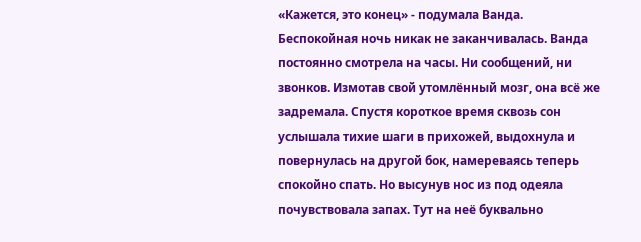«Кажется, это конец» - подумала Ванда.
Беспокойная ночь никак не заканчивалась. Ванда постоянно смотрела на часы. Ни сообщений, ни звонков. Измотав свой утомлённый мозг, она всё же задремала. Спустя короткое время сквозь сон услышала тихие шаги в прихожей, выдохнула и повернулась на другой бок, намереваясь теперь спокойно спать. Но высунув нос из под одеяла почувствовала запах. Тут на неё буквально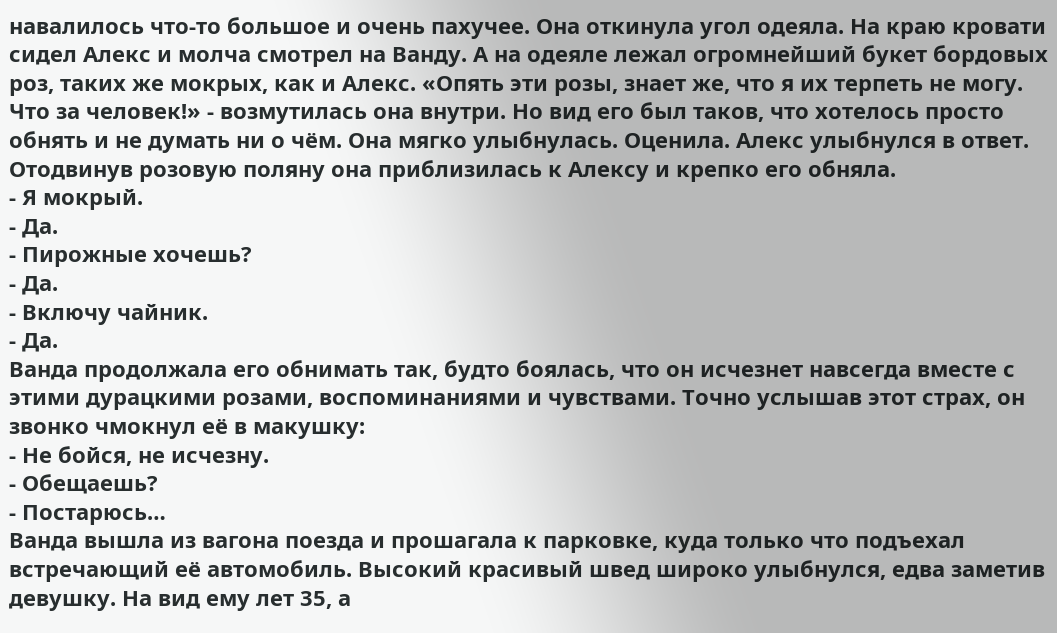навалилось что-то большое и очень пахучее. Она откинула угол одеяла. На краю кровати сидел Алекс и молча смотрел на Ванду. А на одеяле лежал огромнейший букет бордовых роз, таких же мокрых, как и Алекс. «Опять эти розы, знает же, что я их терпеть не могу. Что за человек!» - возмутилась она внутри. Но вид его был таков, что хотелось просто обнять и не думать ни о чём. Она мягко улыбнулась. Оценила. Алекс улыбнулся в ответ. Отодвинув розовую поляну она приблизилась к Алексу и крепко его обняла.
- Я мокрый.
- Да.
- Пирожные хочешь?
- Да.
- Включу чайник.
- Да.
Ванда продолжала его обнимать так, будто боялась, что он исчезнет навсегда вместе с этими дурацкими розами, воспоминаниями и чувствами. Точно услышав этот страх, он звонко чмокнул её в макушку:
- Не бойся, не исчезну.
- Обещаешь?
- Постарюсь…
Ванда вышла из вагона поезда и прошагала к парковке, куда только что подъехал встречающий её автомобиль. Высокий красивый швед широко улыбнулся, едва заметив девушку. На вид ему лет 35, а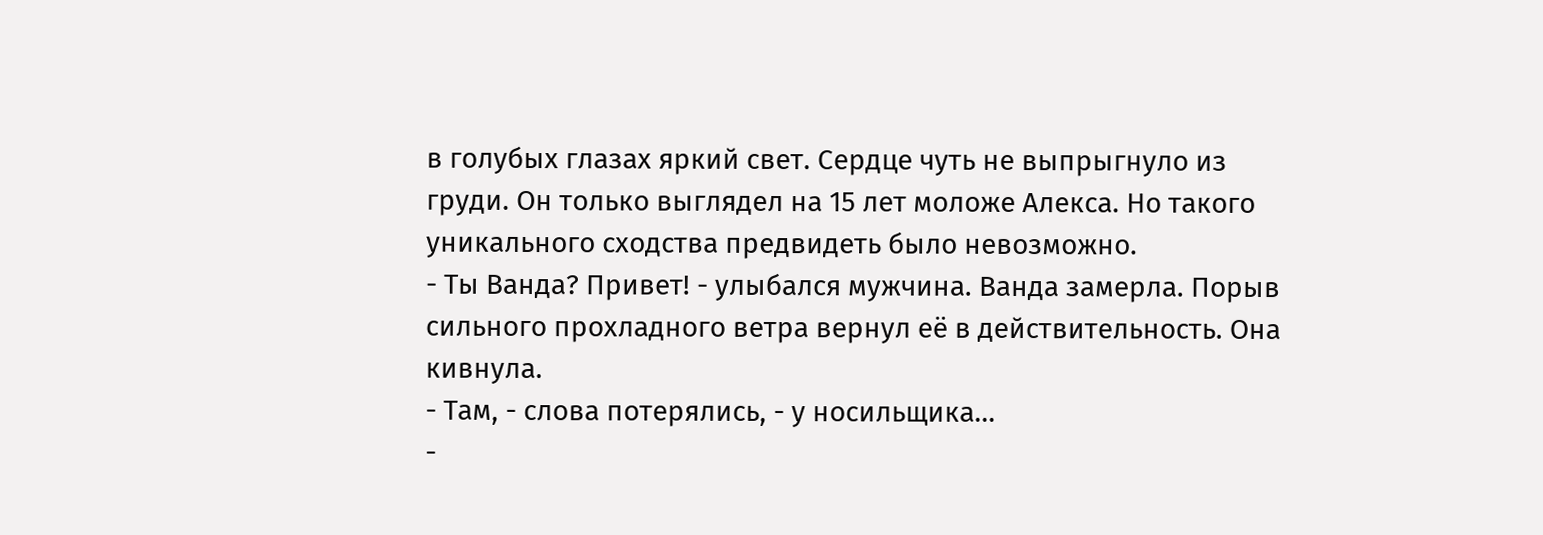в голубых глазах яркий свет. Сердце чуть не выпрыгнуло из груди. Он только выглядел на 15 лет моложе Алекса. Но такого уникального сходства предвидеть было невозможно.
- Ты Ванда? Привет! - улыбался мужчина. Ванда замерла. Порыв сильного прохладного ветра вернул её в действительность. Она кивнула.
- Там, - слова потерялись, - у носильщика…
-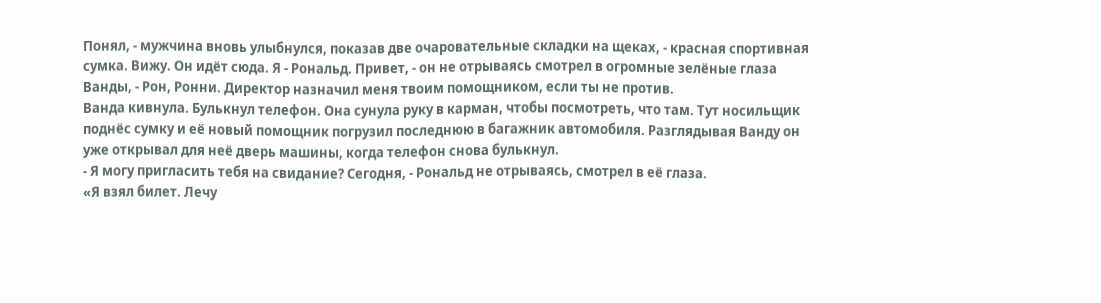Понял, - мужчина вновь улыбнулся, показав две очаровательные складки на щеках, - красная спортивная сумка. Вижу. Он идёт сюда. Я - Рональд. Привет, - он не отрываясь смотрел в огромные зелёные глаза Ванды, - Рон, Ронни. Директор назначил меня твоим помощником, если ты не против.
Ванда кивнула. Булькнул телефон. Она сунула руку в карман, чтобы посмотреть, что там. Тут носильщик поднёс сумку и её новый помощник погрузил последнюю в багажник автомобиля. Разглядывая Ванду он уже открывал для неё дверь машины, когда телефон снова булькнул.
- Я могу пригласить тебя на свидание? Сегодня, - Рональд не отрываясь, смотрел в её глаза.
«Я взял билет. Лечу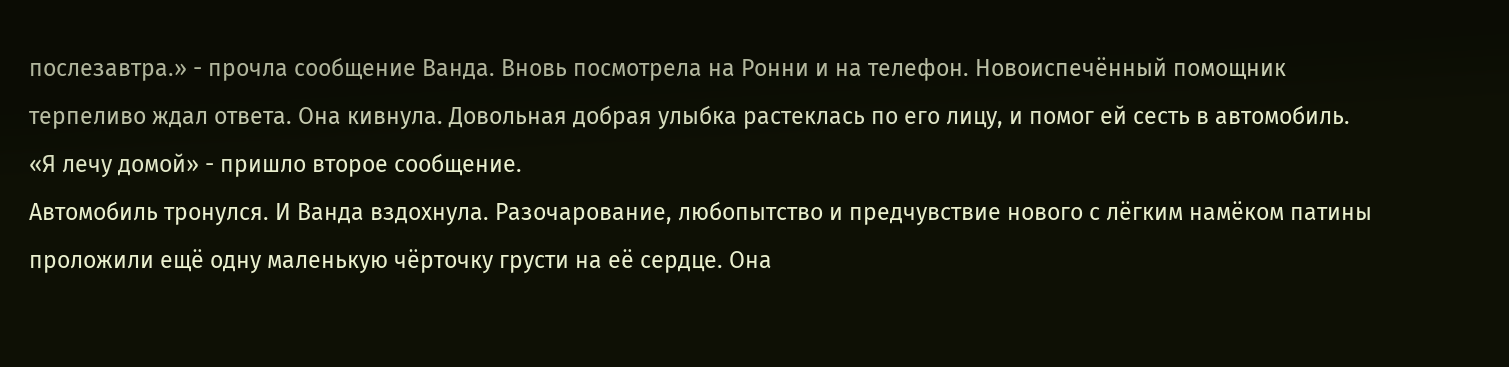послезавтра.» - прочла сообщение Ванда. Вновь посмотрела на Ронни и на телефон. Новоиспечённый помощник терпеливо ждал ответа. Она кивнула. Довольная добрая улыбка растеклась по его лицу, и помог ей сесть в автомобиль. «Я лечу домой» - пришло второе сообщение.
Автомобиль тронулся. И Ванда вздохнула. Разочарование, любопытство и предчувствие нового с лёгким намёком патины проложили ещё одну маленькую чёрточку грусти на её сердце. Она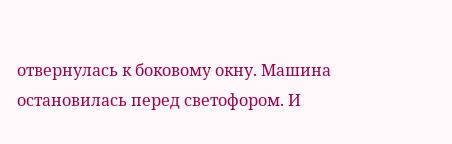отвернулась к боковому окну. Машина остановилась перед светофором. И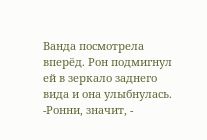Ванда посмотрела вперёд. Рон подмигнул ей в зеркало заднего вида и она улыбнулась.
-Ронни, значит, -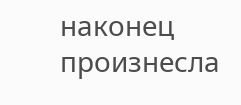наконец произнесла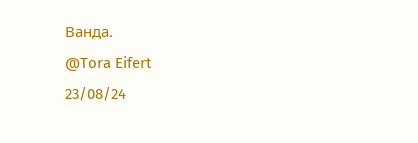Ванда.
@Tora Eifert
23/08/24